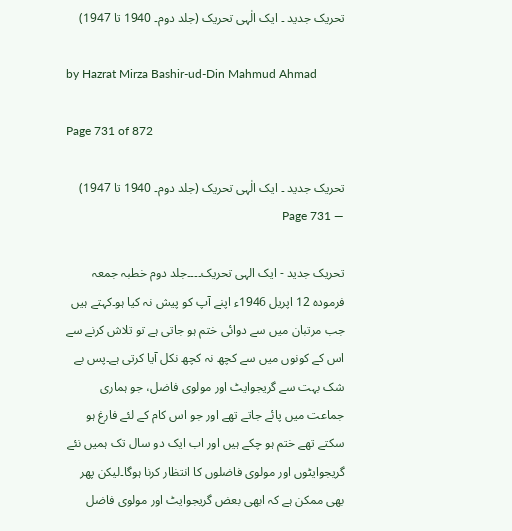تحریک جدید ۔ ایک الٰہی تحریک (جلد دوم۔ 1940 تا 1947)

by Hazrat Mirza Bashir-ud-Din Mahmud Ahmad

Page 731 of 872

تحریک جدید ۔ ایک الٰہی تحریک (جلد دوم۔ 1940 تا 1947) — Page 731

تحریک جدید - ایک الہی تحریک۔۔۔۔جلد دوم خطبہ جمعہ فرمودہ 12 اپریل 1946ء اپنے آپ کو پیش نہ کیا ہو۔کہتے ہیں جب مرتبان میں سے دوائی ختم ہو جاتی ہے تو تلاش کرنے سے اس کے کونوں میں سے کچھ نہ کچھ نکل آیا کرتی ہے۔پس بے شک بہت سے گریجوایٹ اور مولوی فاضل، جو ہماری جماعت میں پائے جاتے تھے اور جو اس کام کے لئے فارغ ہو سکتے تھے ختم ہو چکے ہیں اور اب ایک دو سال تک ہمیں نئے گریجوایٹوں اور مولوی فاضلوں کا انتظار کرنا ہوگا۔لیکن پھر بھی ممکن ہے کہ ابھی بعض گریجوایٹ اور مولوی فاضل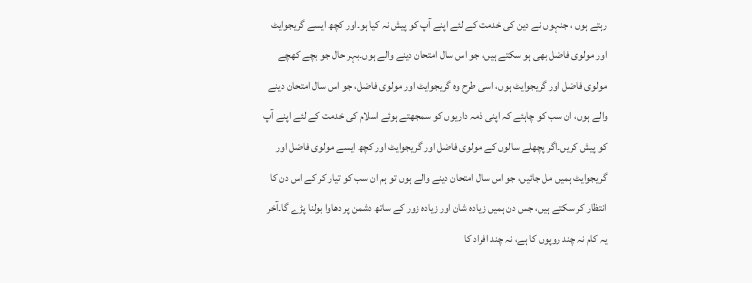رہتے ہوں ، جنہوں نے دین کی خدمت کے لئے اپنے آپ کو پیش نہ کیا ہو۔اور کچھ ایسے گریجوایٹ اور مولوی فاضل بھی ہو سکتے ہیں، جو اس سال امتحان دینے والے ہوں۔بہر حال جو بچے کھچے مولوی فاضل اور گریجوایٹ ہوں، اسی طرح وہ گریجوایٹ اور مولوی فاضل، جو اس سال امتحان دینے والے ہوں، ان سب کو چاہئے کہ اپنی ذمہ داریوں کو سمجھتے ہوئے اسلام کی خدمت کے لئے اپنے آپ کو پیش کریں۔اگر پچھلے سالوں کے مولوی فاضل اور گریجوایٹ اور کچھ ایسے مولوی فاضل اور گریجوایٹ ہمیں مل جائیں، جو اس سال امتحان دینے والے ہوں تو ہم ان سب کو تیار کر کے اس دن کا انتظار کر سکتے ہیں، جس دن ہمیں زیادہ شان اور زیادہ زور کے ساتھ دشمن پر دھاوا بولنا پڑے گا۔آخر یہ کام نہ چند روپوں کا ہے، نہ چند افراد کا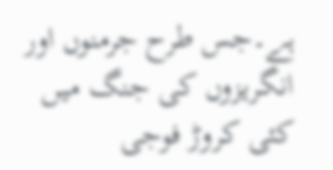ہے۔جس طرح جرمنوں اور انگریزوں کی جنگ میں کئی کروڑ فوجی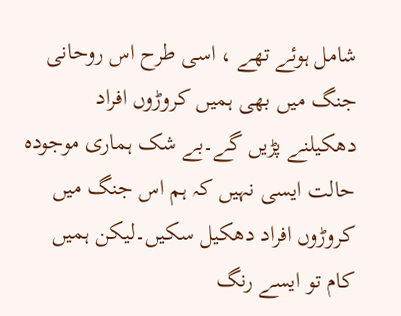شامل ہوئے تھے ، اسی طرح اس روحانی جنگ میں بھی ہمیں کروڑوں افراد دھکیلنے پڑیں گے۔بے شک ہماری موجودہ حالت ایسی نہیں کہ ہم اس جنگ میں کروڑوں افراد دھکیل سکیں۔لیکن ہمیں کام تو ایسے رنگ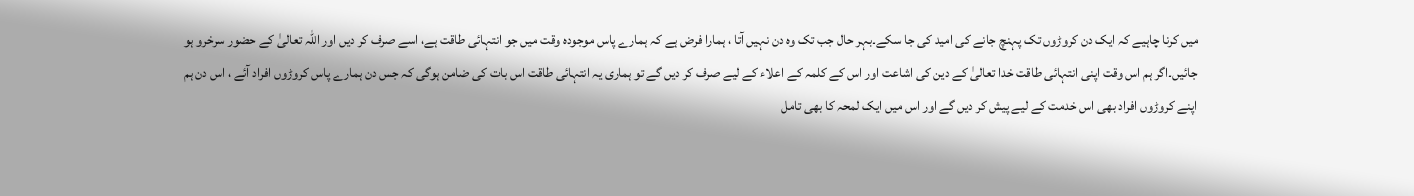میں کرنا چاہیے کہ ایک دن کروڑوں تک پہنچ جانے کی امید کی جا سکے۔بہر حال جب تک وہ دن نہیں آتا ، ہمارا فرض ہے کہ ہمارے پاس موجودہ وقت میں جو انتہائی طاقت ہے، اسے صرف کر دیں اور اللہ تعالیٰ کے حضور سرخرو ہو جائیں۔اگر ہم اس وقت اپنی انتہائی طاقت خدا تعالیٰ کے دین کی اشاعت اور اس کے کلمہ کے اعلاء کے لیے صرف کر دیں گے تو ہماری یہ انتہائی طاقت اس بات کی ضامن ہوگی کہ جس دن ہمارے پاس کروڑوں افراد آئے ، اس دن ہم اپنے کروڑوں افراد بھی اس خدمت کے لیے پیش کر دیں گے اور اس میں ایک لمحہ کا بھی تامل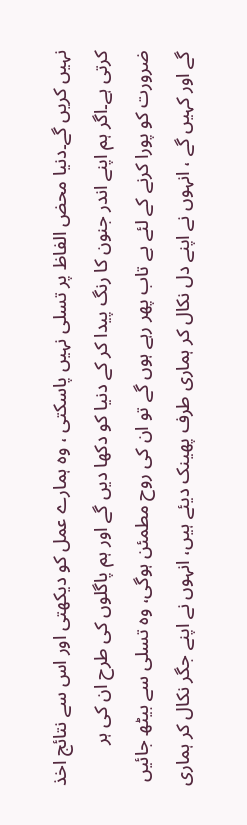نہیں کریں گے۔دنیا محض الفاظ پر تسلی نہیں پاسکتی ، وہ ہمارے عمل کو دیکھتی اور اس سے نتائج اخذ کرتی ہے۔اگر ہم اپنے اندر جنون کا رنگ پیدا کر کے دنیا کو دکھا دیں گے اور ہم پاگلوں کی طرح ان کی ہر ضرورت کو پورا کرنے کے لئے بے تاب پھر رہے ہوں گے تو ان کی روح مطمئن ہوگی، وہ تسلی سے بیٹھ جائیں گے اور کہیں گے ، انہوں نے اپنے دل نکال کر ہماری طرف پھینک دیئے ہیں، انہوں نے اپنے جگر نکال کر ہماری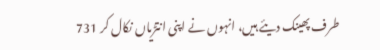طرف پھینک دیئے ہیں، انہوں نے اپنی انتڑیاں نکال کر 731